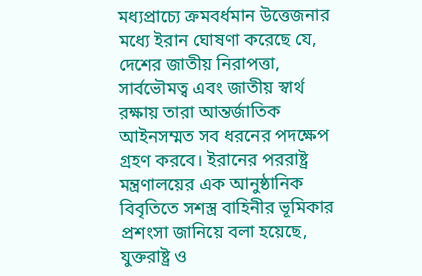মধ্যপ্রাচ্যে ক্রমবর্ধমান উত্তেজনার মধ্যে ইরান ঘোষণা করেছে যে, দেশের জাতীয় নিরাপত্তা, সার্বভৌমত্ব এবং জাতীয় স্বার্থ রক্ষায় তারা আন্তর্জাতিক আইনসম্মত সব ধরনের পদক্ষেপ গ্রহণ করবে। ইরানের পররাষ্ট্র মন্ত্রণালয়ের এক আনুষ্ঠানিক বিবৃতিতে সশস্ত্র বাহিনীর ভূমিকার প্রশংসা জানিয়ে বলা হয়েছে, যুক্তরাষ্ট্র ও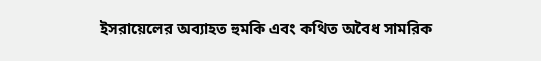ইসরায়েলের অব্যাহত হুমকি এবং কথিত অবৈধ সামরিক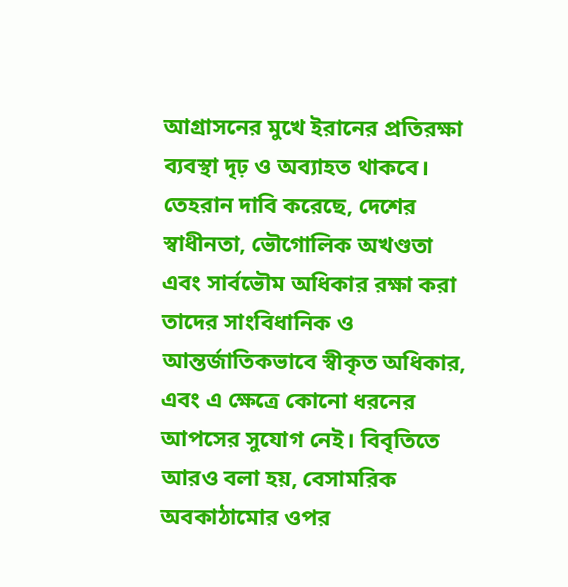আগ্রাসনের মুখে ইরানের প্রতিরক্ষা ব্যবস্থা দৃঢ় ও অব্যাহত থাকবে। তেহরান দাবি করেছে, দেশের স্বাধীনতা, ভৌগোলিক অখণ্ডতা এবং সার্বভৌম অধিকার রক্ষা করা তাদের সাংবিধানিক ও আন্তর্জাতিকভাবে স্বীকৃত অধিকার, এবং এ ক্ষেত্রে কোনো ধরনের আপসের সুযোগ নেই। বিবৃতিতে আরও বলা হয়, বেসামরিক অবকাঠামোর ওপর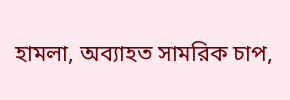হামলা, অব্যাহত সামরিক চাপ,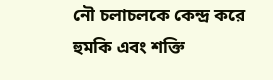নৌ চলাচলকে কেন্দ্র করে হুমকি এবং শক্তি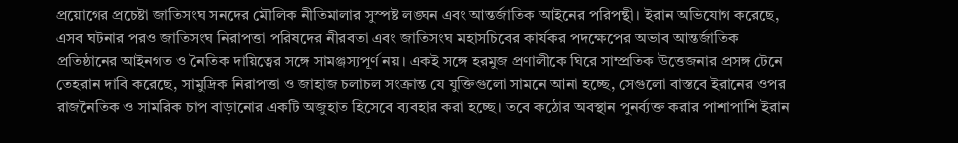প্রয়োগের প্রচেষ্টা জাতিসংঘ সনদের মৌলিক নীতিমালার সুস্পষ্ট লঙ্ঘন এবং আন্তর্জাতিক আইনের পরিপন্থী। ইরান অভিযোগ করেছে, এসব ঘটনার পরও জাতিসংঘ নিরাপত্তা পরিষদের নীরবতা এবং জাতিসংঘ মহাসচিবের কার্যকর পদক্ষেপের অভাব আন্তর্জাতিক প্রতিষ্ঠানের আইনগত ও নৈতিক দায়িত্বের সঙ্গে সামঞ্জস্যপূর্ণ নয়। একই সঙ্গে হরমুজ প্রণালীকে ঘিরে সাম্প্রতিক উত্তেজনার প্রসঙ্গ টেনে তেহরান দাবি করেছে, সামুদ্রিক নিরাপত্তা ও জাহাজ চলাচল সংক্রান্ত যে যুক্তিগুলো সামনে আনা হচ্ছে, সেগুলো বাস্তবে ইরানের ওপর রাজনৈতিক ও সামরিক চাপ বাড়ানোর একটি অজুহাত হিসেবে ব্যবহার করা হচ্ছে। তবে কঠোর অবস্থান পুনর্ব্যক্ত করার পাশাপাশি ইরান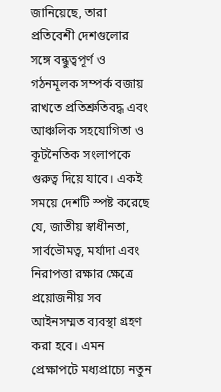জানিয়েছে, তারা প্রতিবেশী দেশগুলোর সঙ্গে বন্ধুত্বপূর্ণ ও গঠনমূলক সম্পর্ক বজায় রাখতে প্রতিশ্রুতিবদ্ধ এবং আঞ্চলিক সহযোগিতা ও কূটনৈতিক সংলাপকে গুরুত্ব দিয়ে যাবে। একই সময়ে দেশটি স্পষ্ট করেছে যে, জাতীয় স্বাধীনতা, সার্বভৌমত্ব, মর্যাদা এবং নিরাপত্তা রক্ষার ক্ষেত্রে প্রয়োজনীয় সব আইনসম্মত ব্যবস্থা গ্রহণ করা হবে। এমন প্রেক্ষাপটে মধ্যপ্রাচ্যে নতুন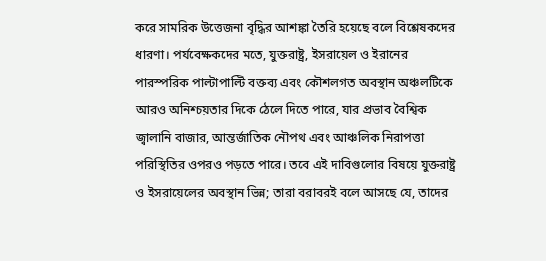করে সামরিক উত্তেজনা বৃদ্ধির আশঙ্কা তৈরি হয়েছে বলে বিশ্লেষকদের ধারণা। পর্যবেক্ষকদের মতে, যুক্তরাষ্ট্র, ইসরায়েল ও ইরানের পারস্পরিক পাল্টাপাল্টি বক্তব্য এবং কৌশলগত অবস্থান অঞ্চলটিকে আরও অনিশ্চয়তার দিকে ঠেলে দিতে পারে, যার প্রভাব বৈশ্বিক জ্বালানি বাজার, আন্তর্জাতিক নৌপথ এবং আঞ্চলিক নিরাপত্তা পরিস্থিতির ওপরও পড়তে পারে। তবে এই দাবিগুলোর বিষয়ে যুক্তরাষ্ট্র ও ইসরায়েলের অবস্থান ভিন্ন; তারা বরাবরই বলে আসছে যে, তাদের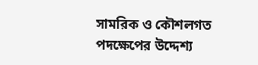সামরিক ও কৌশলগত পদক্ষেপের উদ্দেশ্য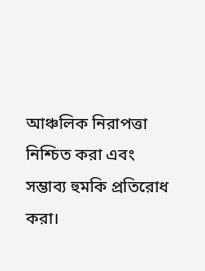আঞ্চলিক নিরাপত্তা নিশ্চিত করা এবং সম্ভাব্য হুমকি প্রতিরোধ করা।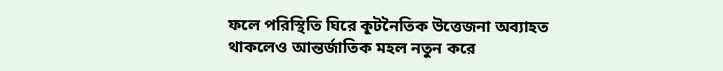ফলে পরিস্থিতি ঘিরে কূটনৈতিক উত্তেজনা অব্যাহত থাকলেও আন্তর্জাতিক মহল নতুন করে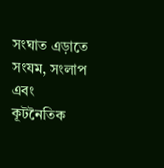সংঘাত এড়াতে সংযম, সংলাপ এবং কূটনৈতিক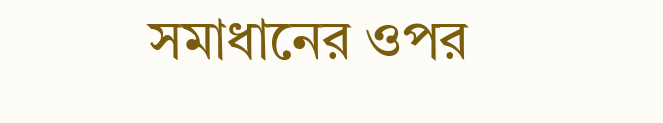সমাধানের ওপর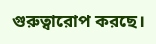গুরুত্বারোপ করছে।